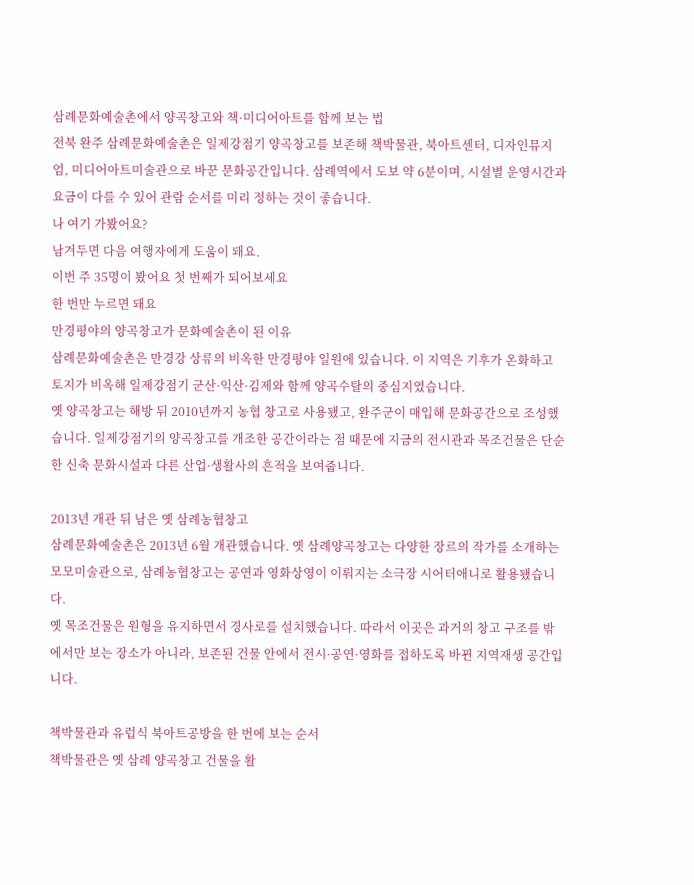삼례문화예술촌에서 양곡창고와 책·미디어아트를 함께 보는 법
전북 완주 삼례문화예술촌은 일제강점기 양곡창고를 보존해 책박물관, 북아트센터, 디자인뮤지엄, 미디어아트미술관으로 바꾼 문화공간입니다. 삼례역에서 도보 약 6분이며, 시설별 운영시간과 요금이 다를 수 있어 관람 순서를 미리 정하는 것이 좋습니다.
나 여기 가봤어요?
남겨두면 다음 여행자에게 도움이 돼요.
이번 주 35명이 봤어요 첫 번째가 되어보세요
한 번만 누르면 돼요
만경평야의 양곡창고가 문화예술촌이 된 이유
삼례문화예술촌은 만경강 상류의 비옥한 만경평야 일원에 있습니다. 이 지역은 기후가 온화하고 토지가 비옥해 일제강점기 군산·익산·김제와 함께 양곡수탈의 중심지였습니다.
옛 양곡창고는 해방 뒤 2010년까지 농협 창고로 사용됐고, 완주군이 매입해 문화공간으로 조성했습니다. 일제강점기의 양곡창고를 개조한 공간이라는 점 때문에 지금의 전시관과 목조건물은 단순한 신축 문화시설과 다른 산업·생활사의 흔적을 보여줍니다.

2013년 개관 뒤 남은 옛 삼례농협창고
삼례문화예술촌은 2013년 6월 개관했습니다. 옛 삼례양곡창고는 다양한 장르의 작가를 소개하는 모모미술관으로, 삼례농협창고는 공연과 영화상영이 이뤄지는 소극장 시어터애니로 활용됐습니다.
옛 목조건물은 원형을 유지하면서 경사로를 설치했습니다. 따라서 이곳은 과거의 창고 구조를 밖에서만 보는 장소가 아니라, 보존된 건물 안에서 전시·공연·영화를 접하도록 바뀐 지역재생 공간입니다.

책박물관과 유럽식 북아트공방을 한 번에 보는 순서
책박물관은 옛 삼례 양곡창고 건물을 활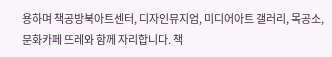용하며 책공방북아트센터, 디자인뮤지엄, 미디어아트 갤러리, 목공소, 문화카페 뜨레와 함께 자리합니다. 책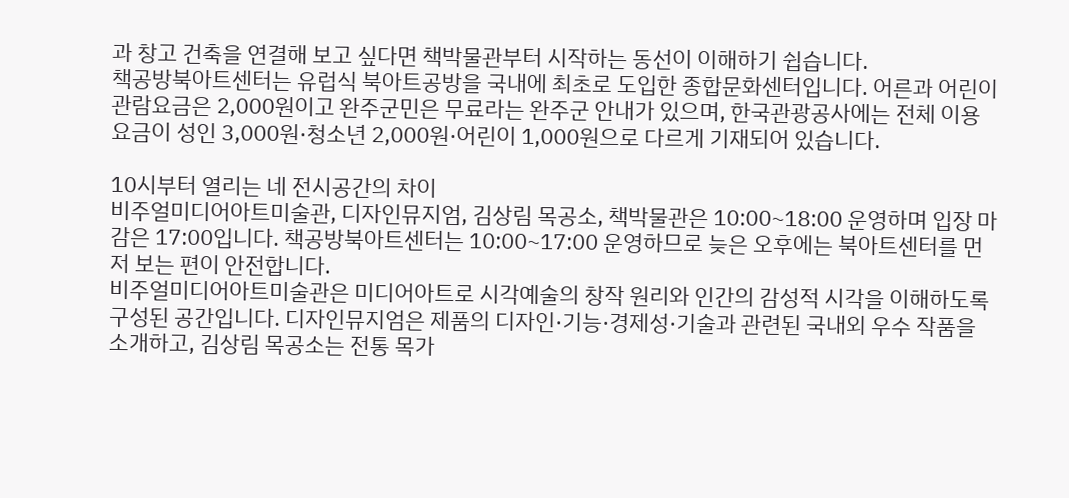과 창고 건축을 연결해 보고 싶다면 책박물관부터 시작하는 동선이 이해하기 쉽습니다.
책공방북아트센터는 유럽식 북아트공방을 국내에 최초로 도입한 종합문화센터입니다. 어른과 어린이 관람요금은 2,000원이고 완주군민은 무료라는 완주군 안내가 있으며, 한국관광공사에는 전체 이용요금이 성인 3,000원·청소년 2,000원·어린이 1,000원으로 다르게 기재되어 있습니다.

10시부터 열리는 네 전시공간의 차이
비주얼미디어아트미술관, 디자인뮤지엄, 김상림 목공소, 책박물관은 10:00~18:00 운영하며 입장 마감은 17:00입니다. 책공방북아트센터는 10:00~17:00 운영하므로 늦은 오후에는 북아트센터를 먼저 보는 편이 안전합니다.
비주얼미디어아트미술관은 미디어아트로 시각예술의 창작 원리와 인간의 감성적 시각을 이해하도록 구성된 공간입니다. 디자인뮤지엄은 제품의 디자인·기능·경제성·기술과 관련된 국내외 우수 작품을 소개하고, 김상림 목공소는 전통 목가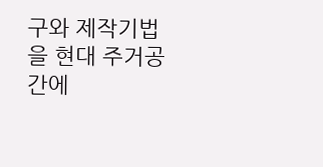구와 제작기법을 현대 주거공간에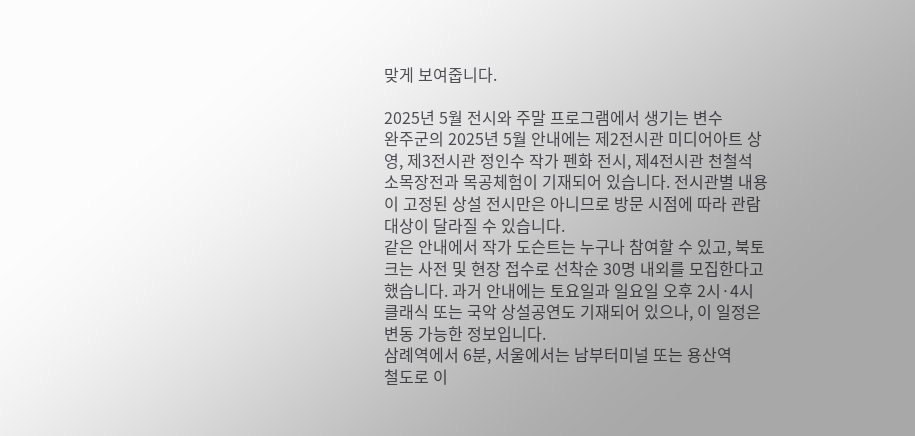맞게 보여줍니다.

2025년 5월 전시와 주말 프로그램에서 생기는 변수
완주군의 2025년 5월 안내에는 제2전시관 미디어아트 상영, 제3전시관 정인수 작가 펜화 전시, 제4전시관 천철석 소목장전과 목공체험이 기재되어 있습니다. 전시관별 내용이 고정된 상설 전시만은 아니므로 방문 시점에 따라 관람 대상이 달라질 수 있습니다.
같은 안내에서 작가 도슨트는 누구나 참여할 수 있고, 북토크는 사전 및 현장 접수로 선착순 30명 내외를 모집한다고 했습니다. 과거 안내에는 토요일과 일요일 오후 2시·4시 클래식 또는 국악 상설공연도 기재되어 있으나, 이 일정은 변동 가능한 정보입니다.
삼례역에서 6분, 서울에서는 남부터미널 또는 용산역
철도로 이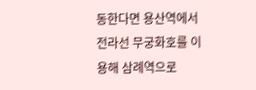동한다면 용산역에서 전라선 무궁화호를 이용해 삼례역으로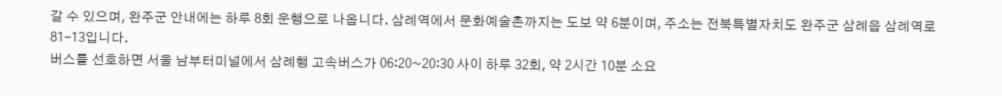갈 수 있으며, 완주군 안내에는 하루 8회 운행으로 나옵니다. 삼례역에서 문화예술촌까지는 도보 약 6분이며, 주소는 전북특별자치도 완주군 삼례읍 삼례역로 81-13입니다.
버스를 선호하면 서울 남부터미널에서 삼례행 고속버스가 06:20~20:30 사이 하루 32회, 약 2시간 10분 소요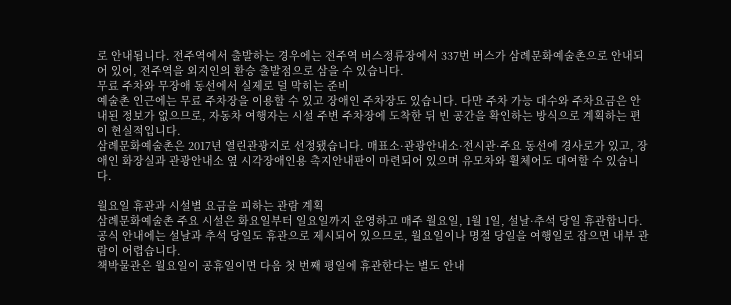로 안내됩니다. 전주역에서 출발하는 경우에는 전주역 버스정류장에서 337번 버스가 삼례문화예술촌으로 안내되어 있어, 전주역을 외지인의 환승 출발점으로 삼을 수 있습니다.
무료 주차와 무장애 동선에서 실제로 덜 막히는 준비
예술촌 인근에는 무료 주차장을 이용할 수 있고 장애인 주차장도 있습니다. 다만 주차 가능 대수와 주차요금은 안내된 정보가 없으므로, 자동차 여행자는 시설 주변 주차장에 도착한 뒤 빈 공간을 확인하는 방식으로 계획하는 편이 현실적입니다.
삼례문화예술촌은 2017년 열린관광지로 선정됐습니다. 매표소·관광안내소·전시관·주요 동선에 경사로가 있고, 장애인 화장실과 관광안내소 옆 시각장애인용 촉지안내판이 마련되어 있으며 유모차와 휠체어도 대여할 수 있습니다.

월요일 휴관과 시설별 요금을 피하는 관람 계획
삼례문화예술촌 주요 시설은 화요일부터 일요일까지 운영하고 매주 월요일, 1월 1일, 설날·추석 당일 휴관합니다. 공식 안내에는 설날과 추석 당일도 휴관으로 제시되어 있으므로, 월요일이나 명절 당일을 여행일로 잡으면 내부 관람이 어렵습니다.
책박물관은 월요일이 공휴일이면 다음 첫 번째 평일에 휴관한다는 별도 안내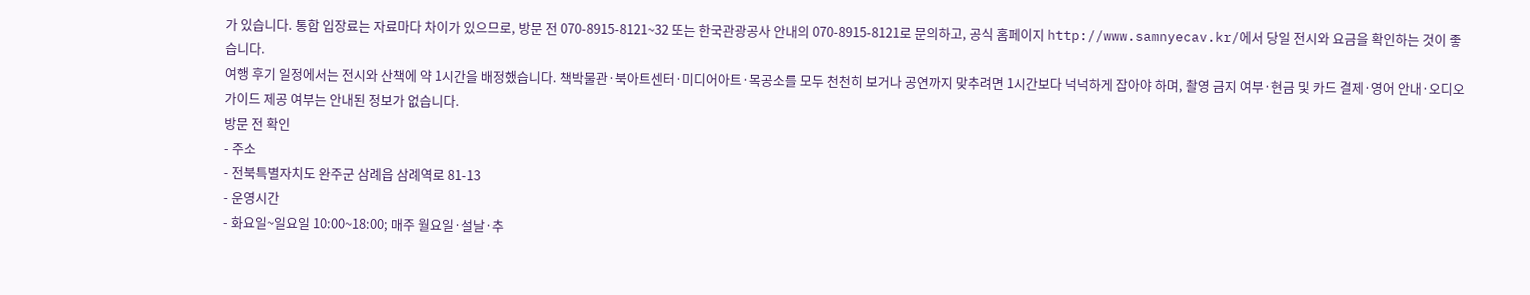가 있습니다. 통합 입장료는 자료마다 차이가 있으므로, 방문 전 070-8915-8121~32 또는 한국관광공사 안내의 070-8915-8121로 문의하고, 공식 홈페이지 http://www.samnyecav.kr/에서 당일 전시와 요금을 확인하는 것이 좋습니다.
여행 후기 일정에서는 전시와 산책에 약 1시간을 배정했습니다. 책박물관·북아트센터·미디어아트·목공소를 모두 천천히 보거나 공연까지 맞추려면 1시간보다 넉넉하게 잡아야 하며, 촬영 금지 여부·현금 및 카드 결제·영어 안내·오디오가이드 제공 여부는 안내된 정보가 없습니다.
방문 전 확인
- 주소
- 전북특별자치도 완주군 삼례읍 삼례역로 81-13
- 운영시간
- 화요일~일요일 10:00~18:00; 매주 월요일·설날·추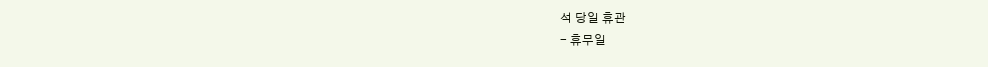석 당일 휴관
- 휴무일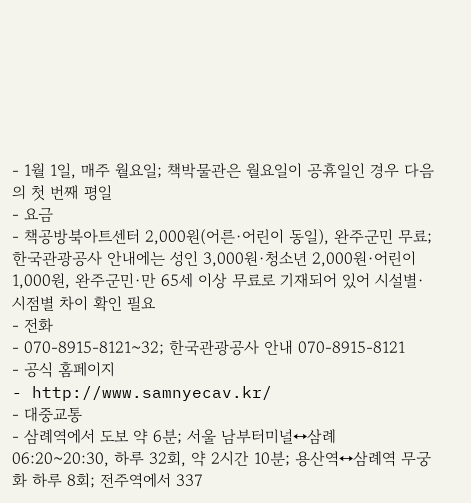- 1월 1일, 매주 월요일; 책박물관은 월요일이 공휴일인 경우 다음의 첫 번째 평일
- 요금
- 책공방북아트센터 2,000원(어른·어린이 동일), 완주군민 무료; 한국관광공사 안내에는 성인 3,000원·청소년 2,000원·어린이 1,000원, 완주군민·만 65세 이상 무료로 기재되어 있어 시설별·시점별 차이 확인 필요
- 전화
- 070-8915-8121~32; 한국관광공사 안내 070-8915-8121
- 공식 홈페이지
- http://www.samnyecav.kr/
- 대중교통
- 삼례역에서 도보 약 6분; 서울 남부터미널↔삼례 06:20~20:30, 하루 32회, 약 2시간 10분; 용산역↔삼례역 무궁화 하루 8회; 전주역에서 337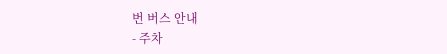번 버스 안내
- 주차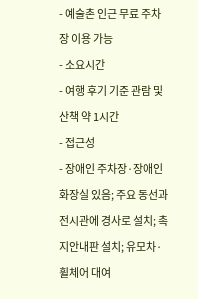- 예술촌 인근 무료 주차장 이용 가능
- 소요시간
- 여행 후기 기준 관람 및 산책 약 1시간
- 접근성
- 장애인 주차장·장애인 화장실 있음; 주요 동선과 전시관에 경사로 설치; 촉지안내판 설치; 유모차·휠체어 대여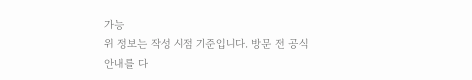가능
위 정보는 작성 시점 기준입니다. 방문 전 공식 안내를 다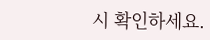시 확인하세요.